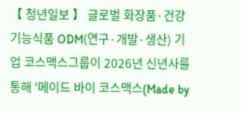【 청년일보 】 글로벌 화장품·건강기능식품 ODM(연구·개발·생산) 기업 코스맥스그룹이 2026년 신년사를 통해 '메이드 바이 코스맥스(Made by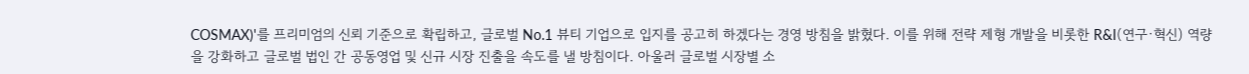COSMAX)'를 프리미엄의 신뢰 기준으로 확립하고, 글로벌 No.1 뷰티 기업으로 입지를 공고히 하겠다는 경영 방침을 밝혔다. 이를 위해 전략 제형 개발을 비롯한 R&I(연구·혁신) 역량을 강화하고 글로벌 법인 간 공동영업 및 신규 시장 진출을 속도를 낼 방침이다. 아울러 글로벌 시장별 소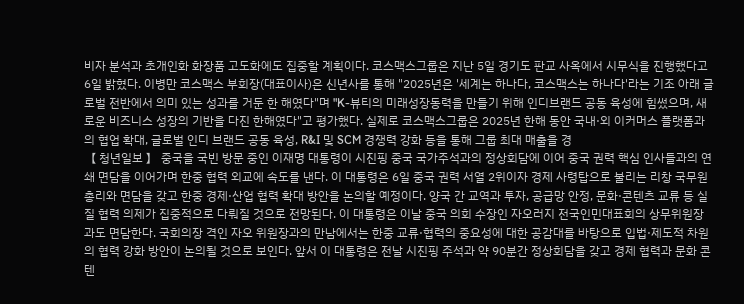비자 분석과 초개인화 화장품 고도화에도 집중할 계획이다. 코스맥스그룹은 지난 5일 경기도 판교 사옥에서 시무식을 진행했다고 6일 밝혔다. 이병만 코스맥스 부회장(대표이사)은 신년사를 통해 "2025년은 '세계는 하나다, 코스맥스는 하나다'라는 기조 아래 글로벌 전반에서 의미 있는 성과를 거둔 한 해였다"며 "K-뷰티의 미래성장동력을 만들기 위해 인디브랜드 공동 육성에 힘썼으며, 새로운 비즈니스 성장의 기반을 다진 한해였다"고 평가했다. 실제로 코스맥스그룹은 2025년 한해 동안 국내·외 이커머스 플랫폼과의 협업 확대, 글로벌 인디 브랜드 공동 육성, R&I 및 SCM 경쟁력 강화 등을 통해 그룹 최대 매출을 경
【 청년일보 】 중국을 국빈 방문 중인 이재명 대통령이 시진핑 중국 국가주석과의 정상회담에 이어 중국 권력 핵심 인사들과의 연쇄 면담을 이어가며 한중 협력 외교에 속도를 낸다. 이 대통령은 6일 중국 권력 서열 2위이자 경제 사령탑으로 불리는 리창 국무원 총리와 면담을 갖고 한중 경제·산업 협력 확대 방안을 논의할 예정이다. 양국 간 교역과 투자, 공급망 안정, 문화·콘텐츠 교류 등 실질 협력 의제가 집중적으로 다뤄질 것으로 전망된다. 이 대통령은 이날 중국 의회 수장인 자오러지 전국인민대표회의 상무위원장과도 면담한다. 국회의장 격인 자오 위원장과의 만남에서는 한중 교류·협력의 중요성에 대한 공감대를 바탕으로 입법·제도적 차원의 협력 강화 방안이 논의될 것으로 보인다. 앞서 이 대통령은 전날 시진핑 주석과 약 90분간 정상회담을 갖고 경제 협력과 문화 콘텐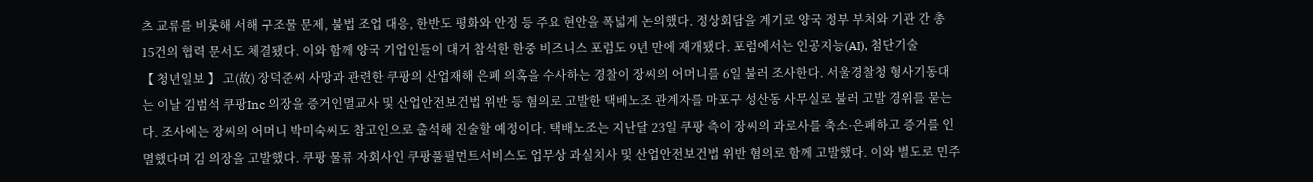츠 교류를 비롯해 서해 구조물 문제, 불법 조업 대응, 한반도 평화와 안정 등 주요 현안을 폭넓게 논의했다. 정상회담을 계기로 양국 정부 부처와 기관 간 총 15건의 협력 문서도 체결됐다. 이와 함께 양국 기업인들이 대거 참석한 한중 비즈니스 포럼도 9년 만에 재개됐다. 포럼에서는 인공지능(AI), 첨단기술
【 청년일보 】 고(故) 장덕준씨 사망과 관련한 쿠팡의 산업재해 은폐 의혹을 수사하는 경찰이 장씨의 어머니를 6일 불러 조사한다. 서울경찰청 형사기동대는 이날 김범석 쿠팡Inc 의장을 증거인멸교사 및 산업안전보건법 위반 등 혐의로 고발한 택배노조 관계자를 마포구 성산동 사무실로 불러 고발 경위를 묻는다. 조사에는 장씨의 어머니 박미숙씨도 참고인으로 출석해 진술할 예정이다. 택배노조는 지난달 23일 쿠팡 측이 장씨의 과로사를 축소·은폐하고 증거를 인멸했다며 김 의장을 고발했다. 쿠팡 물류 자회사인 쿠팡풀필먼트서비스도 업무상 과실치사 및 산업안전보건법 위반 혐의로 함께 고발했다. 이와 별도로 민주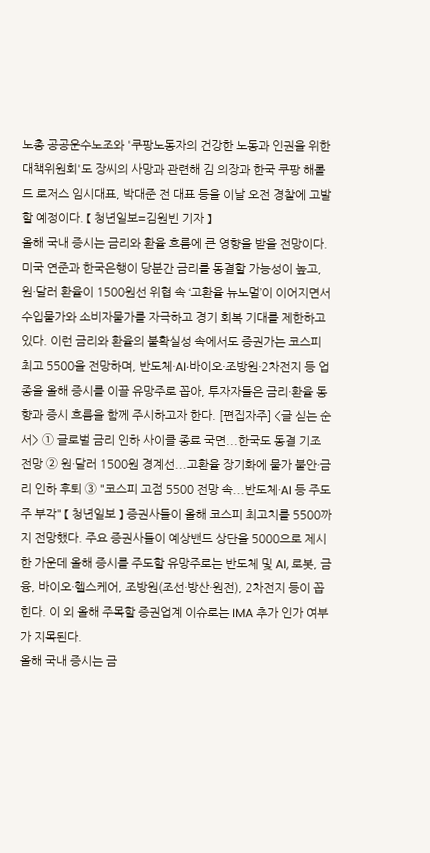노총 공공운수노조와 '쿠팡노동자의 건강한 노동과 인권을 위한 대책위원회'도 장씨의 사망과 관련해 김 의장과 한국 쿠팡 해롤드 로저스 임시대표, 박대준 전 대표 등을 이날 오전 경찰에 고발할 예정이다. 【 청년일보=김원빈 기자 】
올해 국내 증시는 금리와 환율 흐름에 큰 영향을 받을 전망이다. 미국 연준과 한국은행이 당분간 금리를 동결할 가능성이 높고, 원·달러 환율이 1500원선 위협 속 ‘고환율 뉴노멀’이 이어지면서 수입물가와 소비자물가를 자극하고 경기 회복 기대를 제한하고 있다. 이런 금리와 환율의 불확실성 속에서도 증권가는 코스피 최고 5500을 전망하며, 반도체·AI·바이오·조방원·2차전지 등 업종을 올해 증시를 이끌 유망주로 꼽아, 투자자들은 금리·환율 동향과 증시 흐름을 함께 주시하고자 한다. [편집자주] <글 싣는 순서> ① 글로벌 금리 인하 사이클 종료 국면...한국도 동결 기조 전망 ② 원·달러 1500원 경계선...고환율 장기화에 물가 불안·금리 인하 후퇴 ③ "코스피 고점 5500 전망 속...반도체·AI 등 주도주 부각" 【 청년일보 】 증권사들이 올해 코스피 최고치를 5500까지 전망했다. 주요 증권사들이 예상밴드 상단을 5000으로 제시한 가운데 올해 증시를 주도할 유망주로는 반도체 및 AI, 로봇, 금융, 바이오·헬스케어, 조방원(조선·방산·원전), 2차전지 등이 꼽힌다. 이 외 올해 주목할 증권업계 이슈로는 IMA 추가 인가 여부가 지목된다.
올해 국내 증시는 금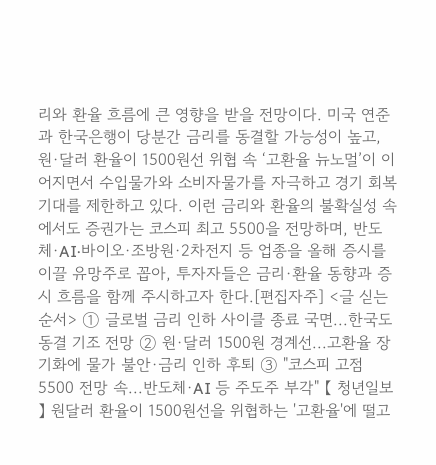리와 환율 흐름에 큰 영향을 받을 전망이다. 미국 연준과 한국은행이 당분간 금리를 동결할 가능성이 높고, 원·달러 환율이 1500원선 위협 속 ‘고환율 뉴노멀’이 이어지면서 수입물가와 소비자물가를 자극하고 경기 회복 기대를 제한하고 있다. 이런 금리와 환율의 불확실성 속에서도 증권가는 코스피 최고 5500을 전망하며, 반도체·AI·바이오·조방원·2차전지 등 업종을 올해 증시를 이끌 유망주로 꼽아, 투자자들은 금리·환율 동향과 증시 흐름을 함께 주시하고자 한다.[편집자주] <글 싣는 순서> ① 글로벌 금리 인하 사이클 종료 국면...한국도 동결 기조 전망 ② 원·달러 1500원 경계선...고환율 장기화에 물가 불안·금리 인하 후퇴 ③ "코스피 고점 5500 전망 속...반도체·AI 등 주도주 부각" 【 청년일보 】 원달러 환율이 1500원선을 위협하는 '고환율'에 떨고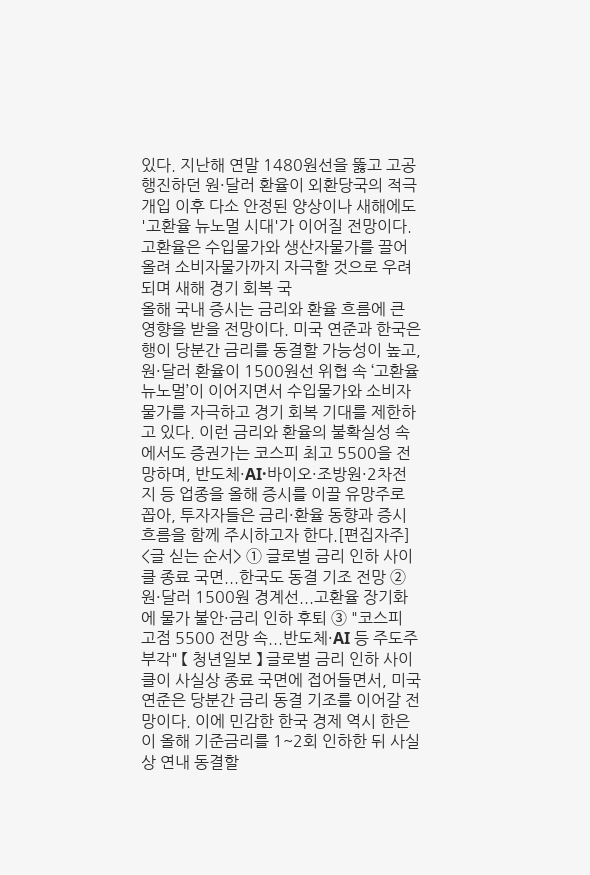있다. 지난해 연말 1480원선을 뚫고 고공행진하던 원·달러 환율이 외환당국의 적극 개입 이후 다소 안정된 양상이나 새해에도 '고환율 뉴노멀 시대'가 이어질 전망이다. 고환율은 수입물가와 생산자물가를 끌어올려 소비자물가까지 자극할 것으로 우려되며 새해 경기 회복 국
올해 국내 증시는 금리와 환율 흐름에 큰 영향을 받을 전망이다. 미국 연준과 한국은행이 당분간 금리를 동결할 가능성이 높고, 원·달러 환율이 1500원선 위협 속 ‘고환율 뉴노멀’이 이어지면서 수입물가와 소비자물가를 자극하고 경기 회복 기대를 제한하고 있다. 이런 금리와 환율의 불확실성 속에서도 증권가는 코스피 최고 5500을 전망하며, 반도체·AI·바이오·조방원·2차전지 등 업종을 올해 증시를 이끌 유망주로 꼽아, 투자자들은 금리·환율 동향과 증시 흐름을 함께 주시하고자 한다.[편집자주] <글 싣는 순서> ① 글로벌 금리 인하 사이클 종료 국면...한국도 동결 기조 전망 ② 원·달러 1500원 경계선...고환율 장기화에 물가 불안·금리 인하 후퇴 ③ "코스피 고점 5500 전망 속...반도체·AI 등 주도주 부각" 【 청년일보 】 글로벌 금리 인하 사이클이 사실상 종료 국면에 접어들면서, 미국 연준은 당분간 금리 동결 기조를 이어갈 전망이다. 이에 민감한 한국 경제 역시 한은이 올해 기준금리를 1~2회 인하한 뒤 사실상 연내 동결할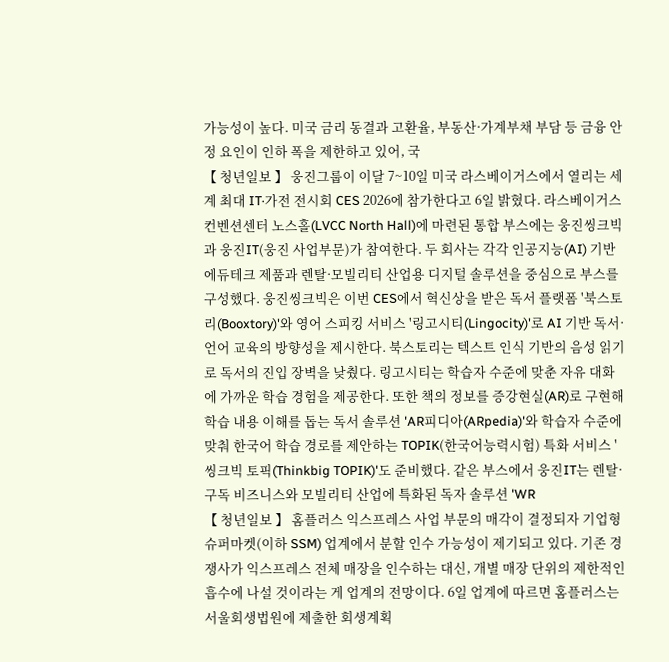가능성이 높다. 미국 금리 동결과 고환율, 부동산·가계부채 부담 등 금융 안정 요인이 인하 폭을 제한하고 있어, 국
【 청년일보 】 웅진그룹이 이달 7~10일 미국 라스베이거스에서 열리는 세계 최대 IT·가전 전시회 CES 2026에 참가한다고 6일 밝혔다. 라스베이거스 컨벤션센터 노스홀(LVCC North Hall)에 마련된 통합 부스에는 웅진씽크빅과 웅진IT(웅진 사업부문)가 참여한다. 두 회사는 각각 인공지능(AI) 기반 에듀테크 제품과 렌탈·모빌리티 산업용 디지털 솔루션을 중심으로 부스를 구성했다. 웅진씽크빅은 이번 CES에서 혁신상을 받은 독서 플랫폼 '북스토리(Booxtory)'와 영어 스피킹 서비스 '링고시티(Lingocity)'로 AI 기반 독서·언어 교육의 방향성을 제시한다. 북스토리는 텍스트 인식 기반의 음성 읽기로 독서의 진입 장벽을 낮췄다. 링고시티는 학습자 수준에 맞춘 자유 대화에 가까운 학습 경험을 제공한다. 또한 책의 정보를 증강현실(AR)로 구현해 학습 내용 이해를 돕는 독서 솔루션 'AR피디아(ARpedia)'와 학습자 수준에 맞춰 한국어 학습 경로를 제안하는 TOPIK(한국어능력시험) 특화 서비스 '씽크빅 토픽(Thinkbig TOPIK)'도 준비했다. 같은 부스에서 웅진IT는 렌탈·구독 비즈니스와 모빌리티 산업에 특화된 독자 솔루션 'WR
【 청년일보 】 홈플러스 익스프레스 사업 부문의 매각이 결정되자 기업형 슈퍼마켓(이하 SSM) 업계에서 분할 인수 가능성이 제기되고 있다. 기존 경쟁사가 익스프레스 전체 매장을 인수하는 대신, 개별 매장 단위의 제한적인 흡수에 나설 것이라는 게 업계의 전망이다. 6일 업계에 따르면 홈플러스는 서울회생법원에 제출한 회생계획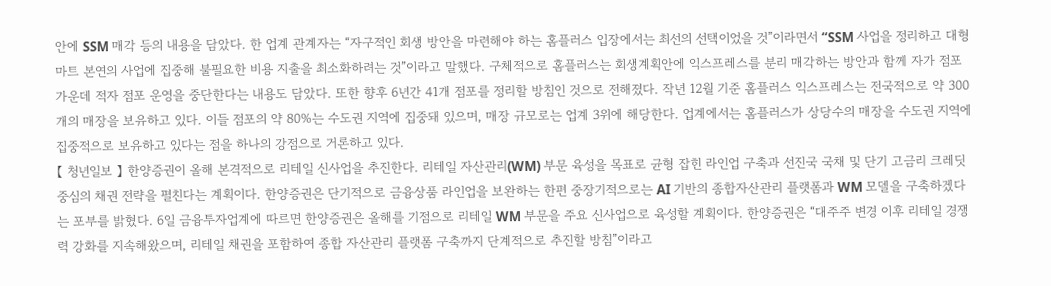안에 SSM 매각 등의 내용을 담았다. 한 업계 관계자는 “자구적인 회생 방안을 마련해야 하는 홈플러스 입장에서는 최선의 선택이었을 것”이라면서 “SSM 사업을 정리하고 대형마트 본연의 사업에 집중해 불필요한 비용 지출을 최소화하려는 것”이라고 말했다. 구체적으로 홈플러스는 회생계획안에 익스프레스를 분리 매각하는 방안과 함께 자가 점포 가운데 적자 점포 운영을 중단한다는 내용도 담았다. 또한 향후 6년간 41개 점포를 정리할 방침인 것으로 전해졌다. 작년 12월 기준 홈플러스 익스프레스는 전국적으로 약 300개의 매장을 보유하고 있다. 이들 점포의 약 80%는 수도권 지역에 집중돼 있으며, 매장 규모로는 업계 3위에 해당한다. 업계에서는 홈플러스가 상당수의 매장을 수도권 지역에 집중적으로 보유하고 있다는 점을 하나의 강점으로 거론하고 있다.
【 청년일보 】 한양증권이 올해 본격적으로 리테일 신사업을 추진한다. 리테일 자산관리(WM) 부문 육성을 목표로 균형 잡힌 라인업 구축과 선진국 국채 및 단기 고금리 크레딧 중심의 채권 전략을 펼친다는 계획이다. 한양증권은 단기적으로 금융상품 라인업을 보완하는 한편 중장기적으로는 AI 기반의 종합자산관리 플랫폼과 WM 모델을 구축하겠다는 포부를 밝혔다. 6일 금융투자업계에 따르면 한양증권은 올해를 기점으로 리테일 WM 부문을 주요 신사업으로 육성할 계획이다. 한양증권은 “대주주 변경 이후 리테일 경쟁력 강화를 지속해왔으며, 리테일 채권을 포함하여 종합 자산관리 플랫폼 구축까지 단계적으로 추진할 방침”이라고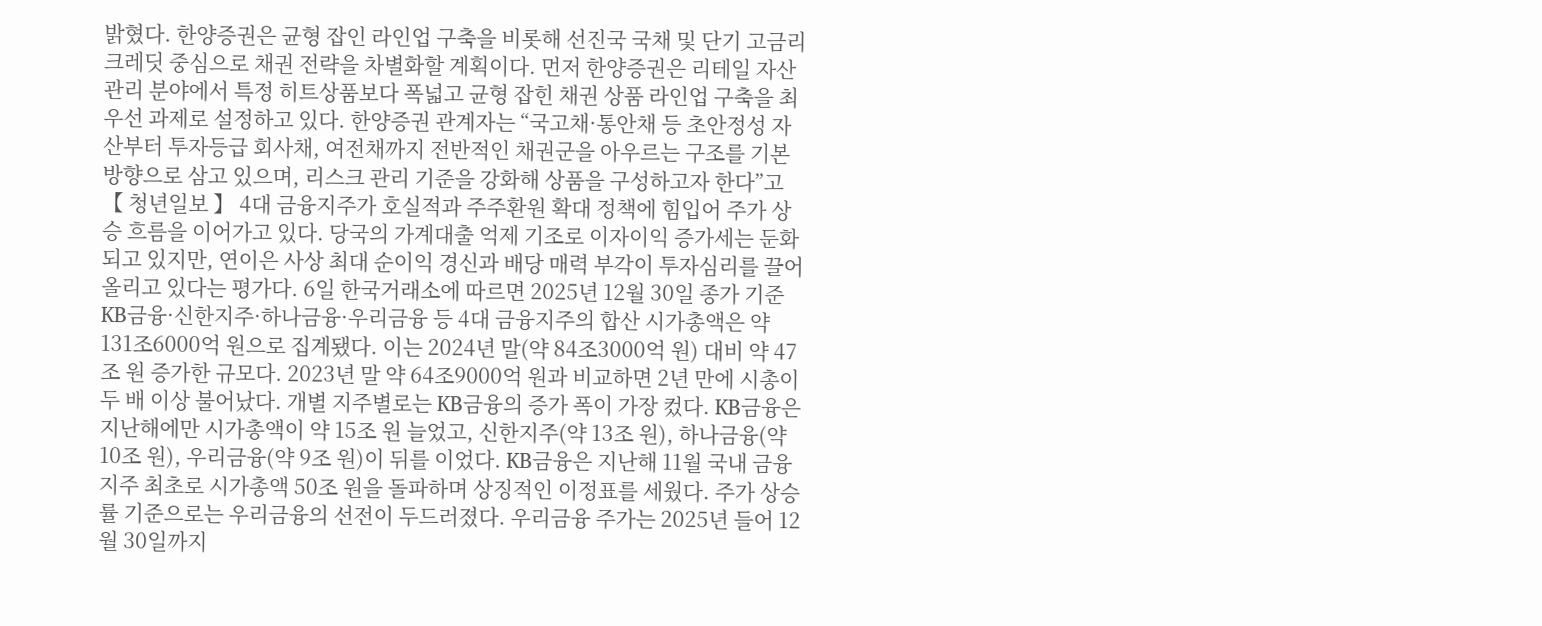밝혔다. 한양증권은 균형 잡인 라인업 구축을 비롯해 선진국 국채 및 단기 고금리 크레딧 중심으로 채권 전략을 차별화할 계획이다. 먼저 한양증권은 리테일 자산관리 분야에서 특정 히트상품보다 폭넓고 균형 잡힌 채권 상품 라인업 구축을 최우선 과제로 설정하고 있다. 한양증권 관계자는 “국고채·통안채 등 초안정성 자산부터 투자등급 회사채, 여전채까지 전반적인 채권군을 아우르는 구조를 기본 방향으로 삼고 있으며, 리스크 관리 기준을 강화해 상품을 구성하고자 한다”고
【 청년일보 】 4대 금융지주가 호실적과 주주환원 확대 정책에 힘입어 주가 상승 흐름을 이어가고 있다. 당국의 가계대출 억제 기조로 이자이익 증가세는 둔화되고 있지만, 연이은 사상 최대 순이익 경신과 배당 매력 부각이 투자심리를 끌어올리고 있다는 평가다. 6일 한국거래소에 따르면 2025년 12월 30일 종가 기준 KB금융·신한지주·하나금융·우리금융 등 4대 금융지주의 합산 시가총액은 약 131조6000억 원으로 집계됐다. 이는 2024년 말(약 84조3000억 원) 대비 약 47조 원 증가한 규모다. 2023년 말 약 64조9000억 원과 비교하면 2년 만에 시총이 두 배 이상 불어났다. 개별 지주별로는 KB금융의 증가 폭이 가장 컸다. KB금융은 지난해에만 시가총액이 약 15조 원 늘었고, 신한지주(약 13조 원), 하나금융(약 10조 원), 우리금융(약 9조 원)이 뒤를 이었다. KB금융은 지난해 11월 국내 금융지주 최초로 시가총액 50조 원을 돌파하며 상징적인 이정표를 세웠다. 주가 상승률 기준으로는 우리금융의 선전이 두드러졌다. 우리금융 주가는 2025년 들어 12월 30일까지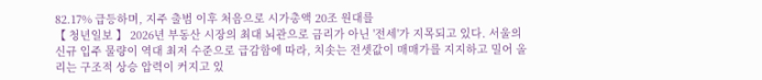82.17% 급등하며, 지주 출범 이후 처음으로 시가총액 20조 원대를
【 청년일보 】 2026년 부동산 시장의 최대 뇌관으로 금리가 아닌 '전세'가 지목되고 있다. 서울의 신규 입주 물량이 역대 최저 수준으로 급감함에 따라, 치솟는 전셋값이 매매가를 지지하고 밀어 올리는 구조적 상승 압력이 커지고 있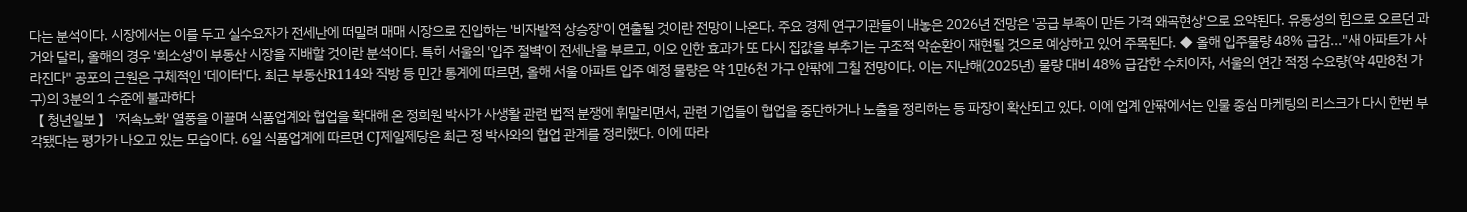다는 분석이다. 시장에서는 이를 두고 실수요자가 전세난에 떠밀려 매매 시장으로 진입하는 '비자발적 상승장'이 연출될 것이란 전망이 나온다. 주요 경제 연구기관들이 내놓은 2026년 전망은 '공급 부족이 만든 가격 왜곡현상'으로 요약된다. 유동성의 힘으로 오르던 과거와 달리, 올해의 경우 '희소성'이 부동산 시장을 지배할 것이란 분석이다. 특히 서울의 '입주 절벽'이 전세난을 부르고, 이오 인한 효과가 또 다시 집값을 부추기는 구조적 악순환이 재현될 것으로 예상하고 있어 주목된다. ◆ 올해 입주물량 48% 급감..."새 아파트가 사라진다" 공포의 근원은 구체적인 '데이터'다. 최근 부동산R114와 직방 등 민간 통계에 따르면, 올해 서울 아파트 입주 예정 물량은 약 1만6천 가구 안팎에 그칠 전망이다. 이는 지난해(2025년) 물량 대비 48% 급감한 수치이자, 서울의 연간 적정 수요량(약 4만8천 가구)의 3분의 1 수준에 불과하다
【 청년일보 】 '저속노화' 열풍을 이끌며 식품업계와 협업을 확대해 온 정희원 박사가 사생활 관련 법적 분쟁에 휘말리면서, 관련 기업들이 협업을 중단하거나 노출을 정리하는 등 파장이 확산되고 있다. 이에 업계 안팎에서는 인물 중심 마케팅의 리스크가 다시 한번 부각됐다는 평가가 나오고 있는 모습이다. 6일 식품업계에 따르면 CJ제일제당은 최근 정 박사와의 협업 관계를 정리했다. 이에 따라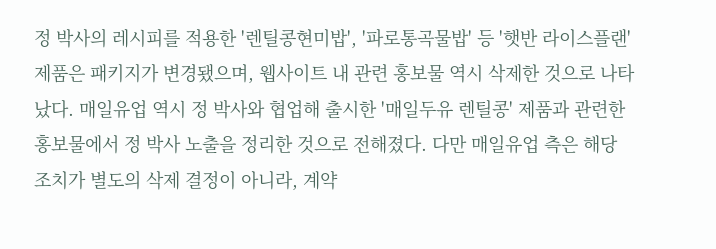정 박사의 레시피를 적용한 '렌틸콩현미밥', '파로통곡물밥' 등 '햇반 라이스플랜' 제품은 패키지가 변경됐으며, 웹사이트 내 관련 홍보물 역시 삭제한 것으로 나타났다. 매일유업 역시 정 박사와 협업해 출시한 '매일두유 렌틸콩' 제품과 관련한 홍보물에서 정 박사 노출을 정리한 것으로 전해졌다. 다만 매일유업 측은 해당 조치가 별도의 삭제 결정이 아니라, 계약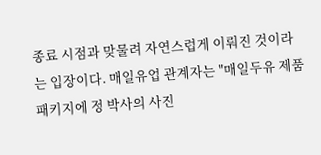종료 시점과 맞물려 자연스럽게 이뤄진 것이라는 입장이다. 매일유업 관계자는 "매일두유 제품 패키지에 정 박사의 사진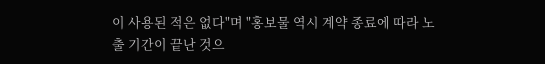이 사용된 적은 없다"며 "홍보물 역시 계약 종료에 따라 노출 기간이 끝난 것으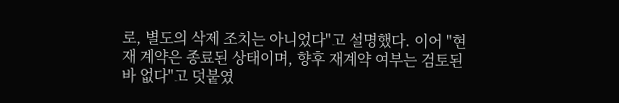로, 별도의 삭제 조치는 아니었다"고 설명했다. 이어 "현재 계약은 종료된 상태이며, 향후 재계약 여부는 검토된 바 없다"고 덧붙였